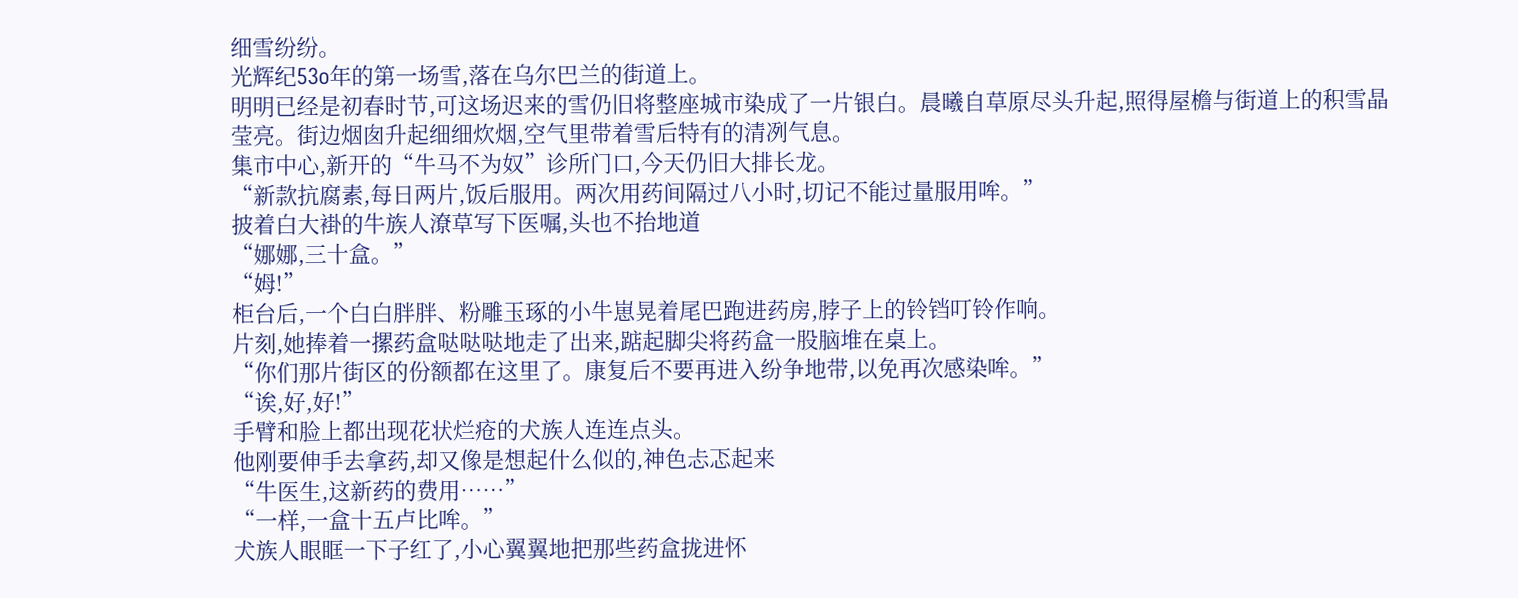细雪纷纷。
光辉纪53o年的第一场雪,落在乌尔巴兰的街道上。
明明已经是初春时节,可这场迟来的雪仍旧将整座城市染成了一片银白。晨曦自草原尽头升起,照得屋檐与街道上的积雪晶莹亮。街边烟囱升起细细炊烟,空气里带着雪后特有的清冽气息。
集市中心,新开的“牛马不为奴”诊所门口,今天仍旧大排长龙。
“新款抗腐素,每日两片,饭后服用。两次用药间隔过八小时,切记不能过量服用哞。”
披着白大褂的牛族人潦草写下医嘱,头也不抬地道
“娜娜,三十盒。”
“姆!”
柜台后,一个白白胖胖、粉雕玉琢的小牛崽晃着尾巴跑进药房,脖子上的铃铛叮铃作响。
片刻,她捧着一摞药盒哒哒哒地走了出来,踮起脚尖将药盒一股脑堆在桌上。
“你们那片街区的份额都在这里了。康复后不要再进入纷争地带,以免再次感染哞。”
“诶,好,好!”
手臂和脸上都出现花状烂疮的犬族人连连点头。
他刚要伸手去拿药,却又像是想起什么似的,神色忐忑起来
“牛医生,这新药的费用……”
“一样,一盒十五卢比哞。”
犬族人眼眶一下子红了,小心翼翼地把那些药盒拢进怀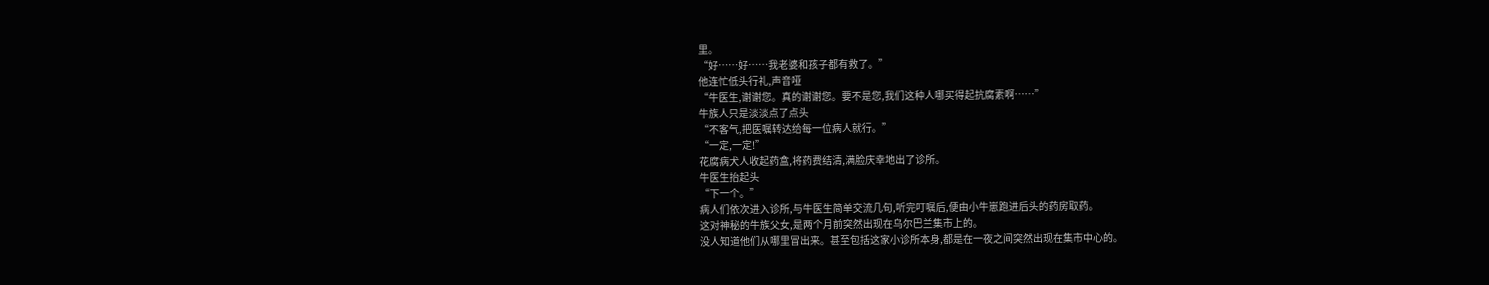里。
“好……好……我老婆和孩子都有救了。”
他连忙低头行礼,声音哑
“牛医生,谢谢您。真的谢谢您。要不是您,我们这种人哪买得起抗腐素啊……”
牛族人只是淡淡点了点头
“不客气,把医嘱转达给每一位病人就行。”
“一定,一定!”
花腐病犬人收起药盒,将药费结清,满脸庆幸地出了诊所。
牛医生抬起头
“下一个。”
病人们依次进入诊所,与牛医生简单交流几句,听完叮嘱后,便由小牛崽跑进后头的药房取药。
这对神秘的牛族父女,是两个月前突然出现在乌尔巴兰集市上的。
没人知道他们从哪里冒出来。甚至包括这家小诊所本身,都是在一夜之间突然出现在集市中心的。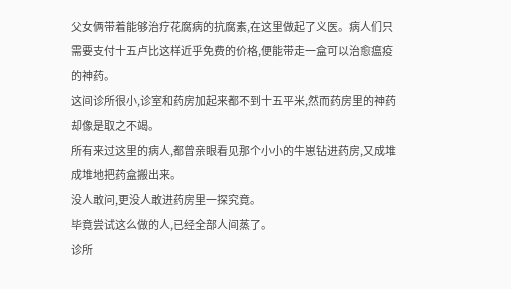父女俩带着能够治疗花腐病的抗腐素,在这里做起了义医。病人们只需要支付十五卢比这样近乎免费的价格,便能带走一盒可以治愈瘟疫的神药。
这间诊所很小,诊室和药房加起来都不到十五平米,然而药房里的神药却像是取之不竭。
所有来过这里的病人,都曾亲眼看见那个小小的牛崽钻进药房,又成堆成堆地把药盒搬出来。
没人敢问,更没人敢进药房里一探究竟。
毕竟尝试这么做的人,已经全部人间蒸了。
诊所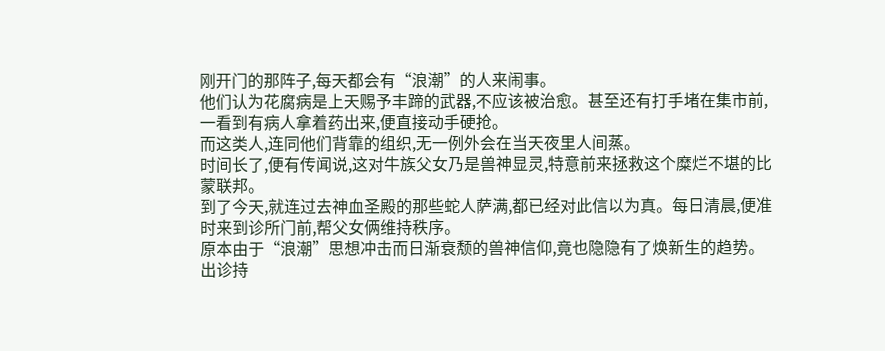刚开门的那阵子,每天都会有“浪潮”的人来闹事。
他们认为花腐病是上天赐予丰蹄的武器,不应该被治愈。甚至还有打手堵在集市前,一看到有病人拿着药出来,便直接动手硬抢。
而这类人,连同他们背靠的组织,无一例外会在当天夜里人间蒸。
时间长了,便有传闻说,这对牛族父女乃是兽神显灵,特意前来拯救这个糜烂不堪的比蒙联邦。
到了今天,就连过去神血圣殿的那些蛇人萨满,都已经对此信以为真。每日清晨,便准时来到诊所门前,帮父女俩维持秩序。
原本由于“浪潮”思想冲击而日渐衰颓的兽神信仰,竟也隐隐有了焕新生的趋势。
出诊持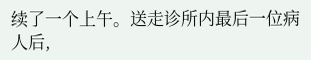续了一个上午。送走诊所内最后一位病人后,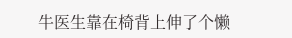牛医生靠在椅背上伸了个懒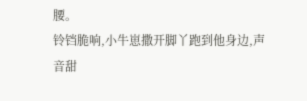腰。
铃铛脆响,小牛崽撒开脚丫跑到他身边,声音甜